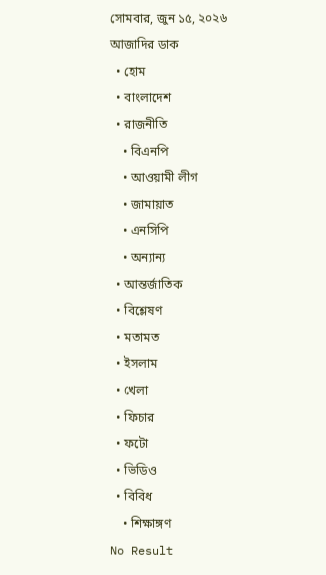সোমবার, জুন ১৫, ২০২৬
আজাদির ডাক
  • হোম
  • বাংলাদেশ
  • রাজনীতি
    • বিএনপি
    • আওয়ামী লীগ
    • জামায়াত
    • এনসিপি
    • অন্যান্য
  • আন্তর্জাতিক
  • বিশ্লেষণ
  • মতামত
  • ইসলাম
  • খেলা
  • ফিচার
  • ফটো
  • ভিডিও
  • বিবিধ
    • শিক্ষাঙ্গণ
No Result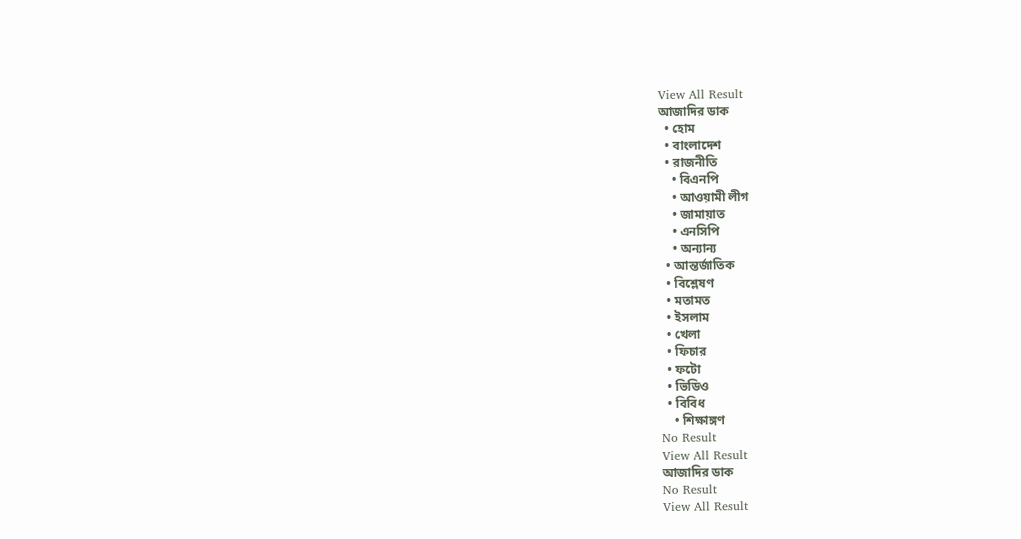View All Result
আজাদির ডাক
  • হোম
  • বাংলাদেশ
  • রাজনীতি
    • বিএনপি
    • আওয়ামী লীগ
    • জামায়াত
    • এনসিপি
    • অন্যান্য
  • আন্তর্জাতিক
  • বিশ্লেষণ
  • মতামত
  • ইসলাম
  • খেলা
  • ফিচার
  • ফটো
  • ভিডিও
  • বিবিধ
    • শিক্ষাঙ্গণ
No Result
View All Result
আজাদির ডাক
No Result
View All Result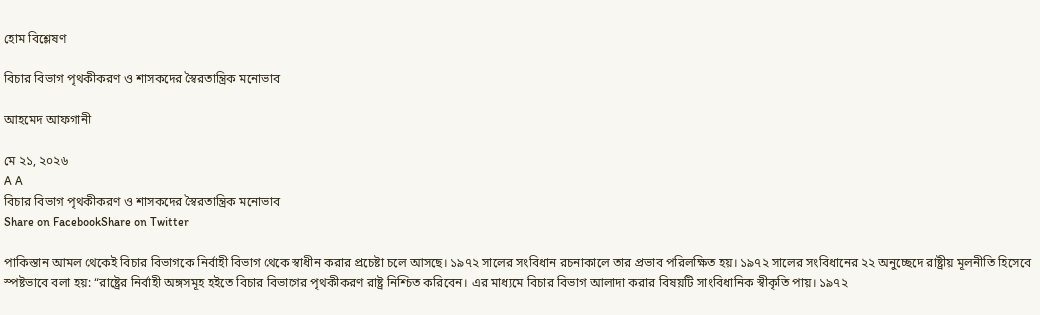হোম বিশ্লেষণ

বিচার বিভাগ পৃথকীকরণ ও শাসকদের স্বৈরতান্ত্রিক মনোভাব

আহমেদ আফগানী

মে ২১, ২০২৬
A A
বিচার বিভাগ পৃথকীকরণ ও শাসকদের স্বৈরতান্ত্রিক মনোভাব
Share on FacebookShare on Twitter

পাকিস্তান আমল থেকেই বিচার বিভাগকে নির্বাহী বিভাগ থেকে স্বাধীন করার প্রচেষ্টা চলে আসছে। ১৯৭২ সালের সংবিধান রচনাকালে তার প্রভাব পরিলক্ষিত হয়। ১৯৭২ সালের সংবিধানের ২২ অনুচ্ছেদে রাষ্ট্রীয় মূলনীতি হিসেবে স্পষ্টভাবে বলা হয়: “রাষ্ট্রের নির্বাহী অঙ্গসমূহ হইতে বিচার বিভাগের পৃথকীকরণ রাষ্ট্র নিশ্চিত করিবেন। এর মাধ্যমে বিচার বিভাগ আলাদা করার বিষয়টি সাংবিধানিক স্বীকৃতি পায়। ১৯৭২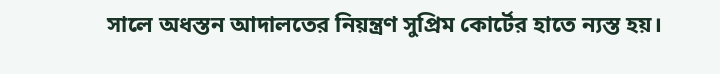সালে অধস্তন আদালতের নিয়ন্ত্রণ সুপ্রিম কোর্টের হাতে ন্যস্ত হয়।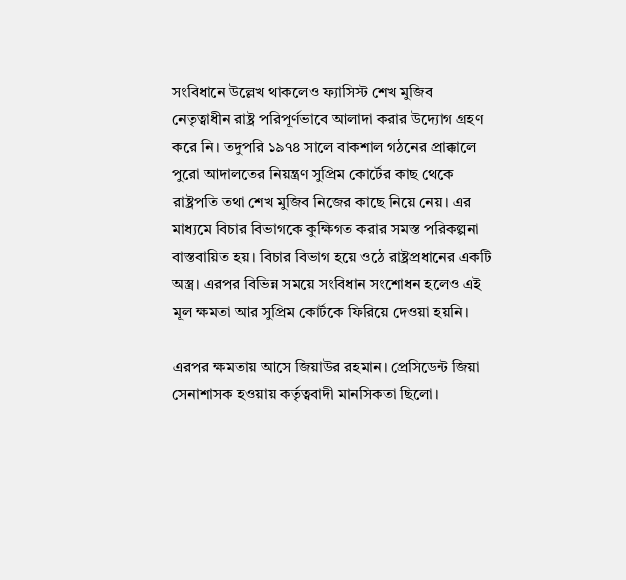সংবিধানে উল্লেখ থাকলেও ফ্যাসিস্ট শেখ মুজিব নেতৃত্বাধীন রাষ্ট্র পরিপূর্ণভাবে আলাদা করার উদ্যোগ গ্রহণ করে নি। তদুপরি ১৯৭৪ সালে বাকশাল গঠনের প্রাক্কালে পুরো আদালতের নিয়ন্ত্রণ সুপ্রিম কোর্টের কাছ থেকে রাষ্ট্রপতি তথা শেখ মুজিব নিজের কাছে নিয়ে নেয়। এর মাধ্যমে বিচার বিভাগকে কুক্ষিগত করার সমস্ত পরিকল্পনা বাস্তবায়িত হয়। বিচার বিভাগ হয়ে ওঠে রাষ্ট্রপ্রধানের একটি অস্ত্র। এরপর বিভিন্ন সময়ে সংবিধান সংশোধন হলেও এই মূল ক্ষমতা আর সুপ্রিম কোর্টকে ফিরিয়ে দেওয়া হয়নি।

এরপর ক্ষমতায় আসে জিয়াউর রহমান। প্রেসিডেন্ট জিয়া সেনাশাসক হওয়ায় কর্তৃত্ববাদী মানসিকতা ছিলো।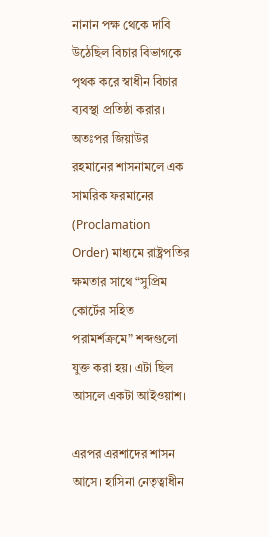নানান পক্ষ থেকে দাবি উঠেছিল বিচার বিভাগকে পৃথক করে স্বাধীন বিচার ব্যবস্থা প্রতিষ্ঠা করার। অতঃপর জিয়াউর রহমানের শাসনামলে এক সামরিক ফরমানের (Proclamation Order) মাধ্যমে রাষ্ট্রপতির ক্ষমতার সাথে “সুপ্রিম কোর্টের সহিত পরামর্শক্রমে” শব্দগুলো যুক্ত করা হয়। এটা ছিল আসলে একটা আইওয়াশ।

এরপর এরশাদের শাসন আসে। হাসিনা নেতৃত্বাধীন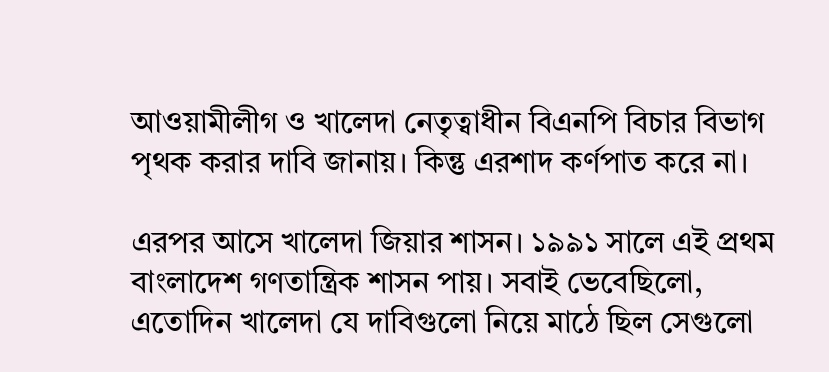আওয়ামীলীগ ও খালেদা নেতৃত্বাধীন বিএনপি বিচার বিভাগ পৃথক করার দাবি জানায়। কিন্তু এরশাদ কর্ণপাত করে না।

এরপর আসে খালেদা জিয়ার শাসন। ১৯৯১ সালে এই প্রথম বাংলাদেশ গণতান্ত্রিক শাসন পায়। সবাই ভেবেছিলো, এতোদিন খালেদা যে দাবিগুলো নিয়ে মাঠে ছিল সেগুলো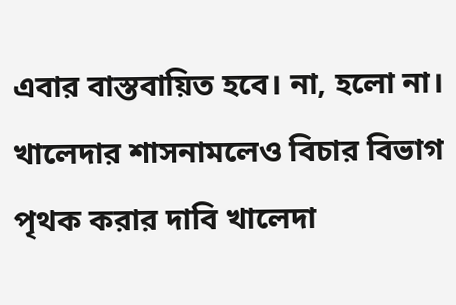এবার বাস্তবায়িত হবে। না, হলো না। খালেদার শাসনামলেও বিচার বিভাগ পৃথক করার দাবি খালেদা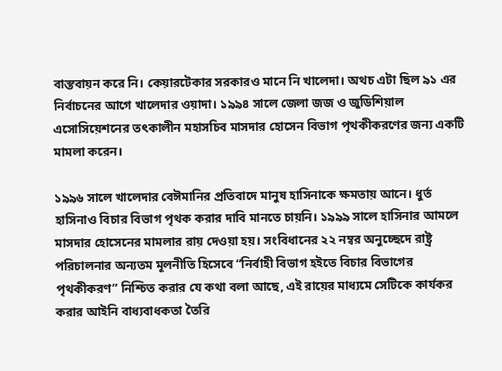বাস্তবায়ন করে নি। কেয়ারটেকার সরকারও মানে নি খালেদা। অথচ এটা ছিল ৯১ এর নির্বাচনের আগে খালেদার ওয়াদা। ১৯৯৪ সালে জেলা জজ ও জুডিশিয়াল এসোসিয়েশনের তৎকালীন মহাসচিব মাসদার হোসেন বিভাগ পৃথকীকরণের জন্য একটি মামলা করেন।

১৯৯৬ সালে খালেদার বেঈমানির প্রতিবাদে মানুষ হাসিনাকে ক্ষমতায় আনে। ধুর্ত হাসিনাও বিচার বিভাগ পৃথক করার দাবি মানতে চায়নি। ১৯৯৯ সালে হাসিনার আমলে মাসদার হোসেনের মামলার রায় দেওয়া হয়। সংবিধানের ২২ নম্বর অনুচ্ছেদে রাষ্ট্র পরিচালনার অন্যতম মূলনীতি হিসেবে “নির্বাহী বিভাগ হইতে বিচার বিভাগের পৃথকীকরণ” নিশ্চিত করার যে কথা বলা আছে, এই রায়ের মাধ্যমে সেটিকে কার্যকর করার আইনি বাধ্যবাধকতা তৈরি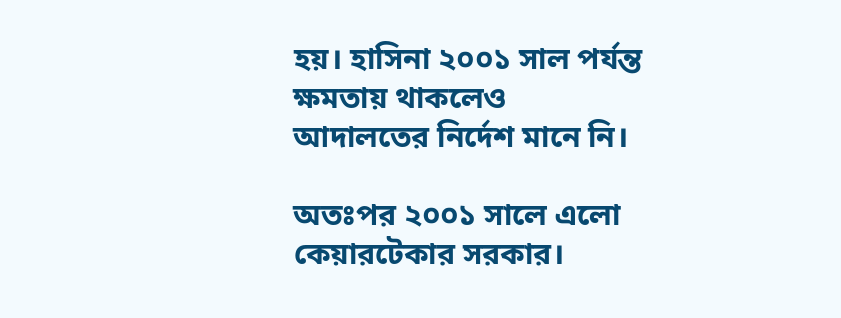হয়। হাসিনা ২০০১ সাল পর্যন্ত ক্ষমতায় থাকলেও আদালতের নির্দেশ মানে নি।

অতঃপর ২০০১ সালে এলো কেয়ারটেকার সরকার।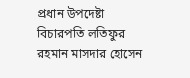প্রধান উপদেষ্টা বিচারপতি লতিফুর রহমান মাসদার হোসেন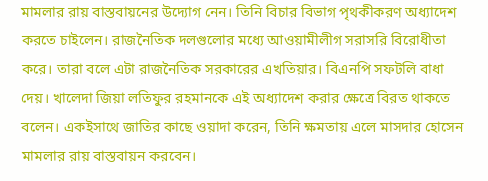মামলার রায় বাস্তবায়নের উদ্যোগ নেন। তিনি বিচার বিভাগ পৃথকীকরণ অধ্যাদেশ করতে চাইলেন। রাজনৈতিক দলগুলোর মধ্যে আওয়ামীলীগ সরাসরি বিরোধীতা করে। তারা বলে এটা রাজনৈতিক সরকারের এখতিয়ার। বিএনপি সফটলি বাধা দেয়। খালেদা জিয়া লতিফুর রহমানকে এই অধ্যাদেশ করার ক্ষেত্রে বিরত থাকতে বলেন। একইসাথে জাতির কাছে ওয়াদা করেন, তিনি ক্ষমতায় এলে মাসদার হোসেন মামলার রায় বাস্তবায়ন করবেন।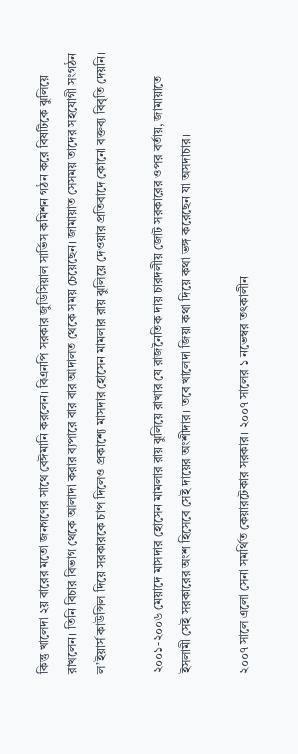কিন্তু খালেদা ২য় বারের মতো জনগণের সাথে বেঈমানি করলেন। বিএনপি সরকার জুডিসিয়াল সার্ভিস কমিশন গঠন করে বিষটিকে ঝুলিয়ে রাখলেন। তিনি বিচার বিভাগ থেকে আলাদা করার ব্যপারে বার বার আদালত থেকে সময় চেয়েছেন। জামায়াত সেসময় তাদের সহযোগী সংগঠন ল’ইয়ার্স কাউন্সিল দিয়ে সরকারকে চাপ দিলেও প্রকাশ্যে মাসদার হোসেন মামলার রায় ঝুলিয়ে দেওয়ার প্রতিবাদে কোনো বক্তব্য বিবৃতি দেয়নি।

২০০১-২০০৬ মেয়াদে মাসদার হোসেন মামলার রায় ঝুলিয়ে রাখার যে রাজনৈতিক দায় চারদলীয় জোট সরকারের ওপর বর্তায়, জামায়াতে ইসলামী সেই সরকারের অংশ হিসেবে সেই দায়ের অংশীদার। তবে খালেদা জিয়া কথা দিয়ে কথা ভঙ্গ করেছেন যা অসদাচার।

২০০৭ সালে এলো সেনা সমর্থিত কেয়ারটেকার সরকার। ২০০৭ সালের ১ নভেম্বর তৎকালীন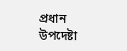প্রধান উপদেষ্টা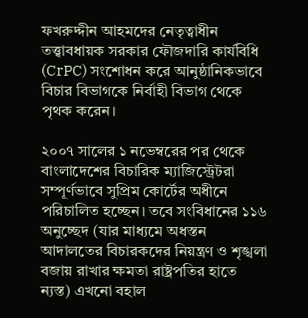ফখরুদ্দীন আহমদের নেতৃত্বাধীন তত্ত্বাবধায়ক সরকার ফৌজদারি কার্যবিধি (CrPC) সংশোধন করে আনুষ্ঠানিকভাবে বিচার বিভাগকে নির্বাহী বিভাগ থেকে পৃথক করেন।

২০০৭ সালের ১ নভেম্বরের পর থেকে বাংলাদেশের বিচারিক ম্যাজিস্ট্রেটরা সম্পূর্ণভাবে সুপ্রিম কোর্টের অধীনে পরিচালিত হচ্ছেন। তবে সংবিধানের ১১৬ অনুচ্ছেদ (যার মাধ্যমে অধস্তন আদালতের বিচারকদের নিয়ন্ত্রণ ও শৃঙ্খলা বজায় রাখার ক্ষমতা রাষ্ট্রপতির হাতে ন্যস্ত) এখনো বহাল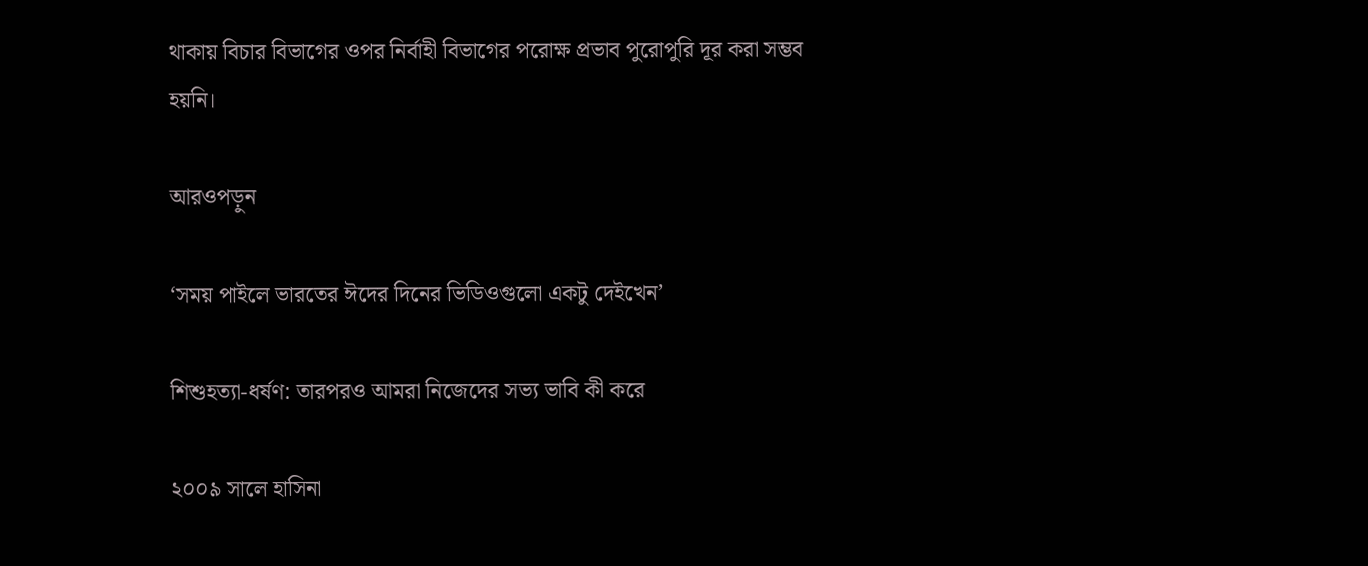থাকায় বিচার বিভাগের ওপর নির্বাহী বিভাগের পরোক্ষ প্রভাব পুরোপুরি দূর করা সম্ভব হয়নি।

আরওপড়ুন

‘সময় পাইলে ভারতের ঈদের দিনের ভিডিওগুলো একটু দেইখেন’

শিশুহত্যা-ধর্ষণ: তারপরও আমরা নিজেদের সভ্য ভাবি কী করে

২০০৯ সালে হাসিনা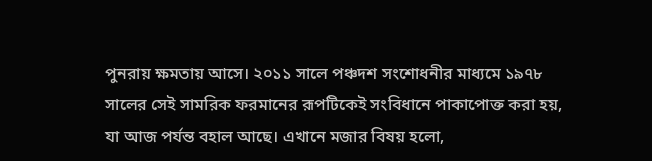পুনরায় ক্ষমতায় আসে। ২০১১ সালে পঞ্চদশ সংশোধনীর মাধ্যমে ১৯৭৮ সালের সেই সামরিক ফরমানের রূপটিকেই সংবিধানে পাকাপোক্ত করা হয়, যা আজ পর্যন্ত বহাল আছে। এখানে মজার বিষয় হলো,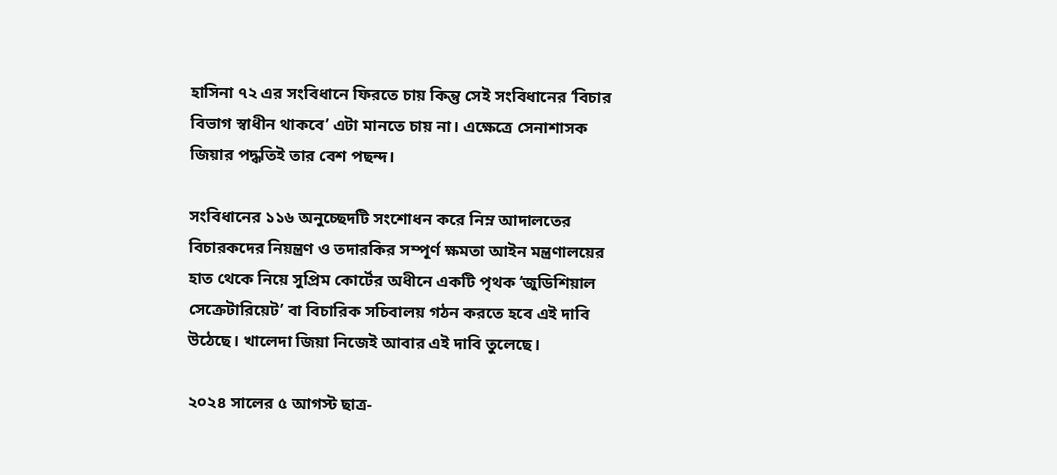হাসিনা ৭২ এর সংবিধানে ফিরতে চায় কিন্তু সেই সংবিধানের ‘বিচার বিভাগ স্বাধীন থাকবে’ এটা মানতে চায় না। এক্ষেত্রে সেনাশাসক জিয়ার পদ্ধতিই তার বেশ পছন্দ।

সংবিধানের ১১৬ অনুচ্ছেদটি সংশোধন করে নিম্ন আদালতের বিচারকদের নিয়ন্ত্রণ ও তদারকির সম্পূর্ণ ক্ষমতা আইন মন্ত্রণালয়ের হাত থেকে নিয়ে সুপ্রিম কোর্টের অধীনে একটি পৃথক ‘জুডিশিয়াল সেক্রেটারিয়েট’ বা বিচারিক সচিবালয় গঠন করতে হবে এই দাবি উঠেছে। খালেদা জিয়া নিজেই আবার এই দাবি তুলেছে।

২০২৪ সালের ৫ আগস্ট ছাত্র-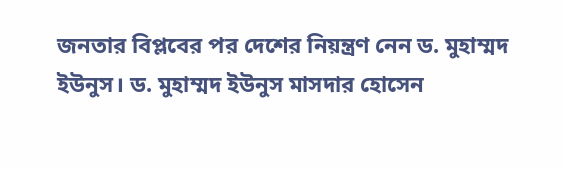জনতার বিপ্লবের পর দেশের নিয়ন্ত্রণ নেন ড. মুহাম্মদ ইউনুস। ড. মুহাম্মদ ইউনুস মাসদার হোসেন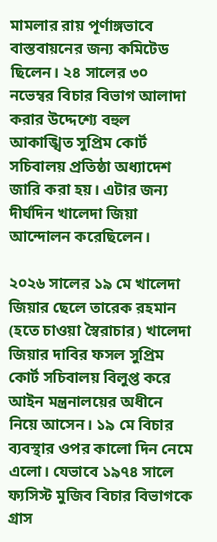মামলার রায় পূর্ণাঙ্গভাবে বাস্তবায়নের জন্য কমিটেড ছিলেন। ২৪ সালের ৩০ নভেম্বর বিচার বিভাগ আলাদা করার উদ্দেশ্যে বহুল আকাঙ্খিত সুপ্রিম কোর্ট সচিবালয় প্রতিষ্ঠা অধ্যাদেশ জারি করা হয়। এটার জন্য দীর্ঘদিন খালেদা জিয়া আন্দোলন করেছিলেন।

২০২৬ সালের ১৯ মে খালেদা জিয়ার ছেলে তারেক রহমান (হতে চাওয়া স্বৈরাচার) খালেদা জিয়ার দাবির ফসল সুপ্রিম কোর্ট সচিবালয় বিলুপ্ত করে আইন মন্ত্রনালয়ের অধীনে নিয়ে আসেন। ১৯ মে বিচার ব্যবস্থার ওপর কালো দিন নেমে এলো। যেভাবে ১৯৭৪ সালে ফ্যসিস্ট মুজিব বিচার বিভাগকে গ্রাস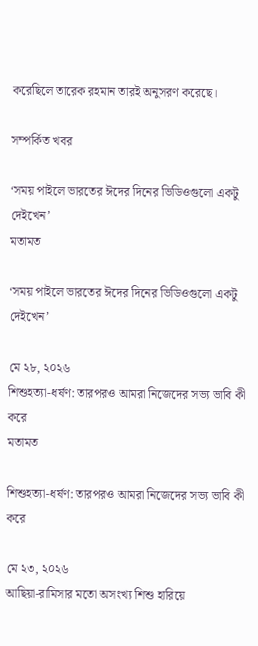করেছিলে তারেক রহমান তারই অনুসরণ করেছে।

সম্পর্কিত খবর

‘সময় পাইলে ভারতের ঈদের দিনের ভিডিওগুলো একটু দেইখেন’
মতামত

‘সময় পাইলে ভারতের ঈদের দিনের ভিডিওগুলো একটু দেইখেন’

মে ২৮, ২০২৬
শিশুহত্যা-ধর্ষণ: তারপরও আমরা নিজেদের সভ্য ভাবি কী করে
মতামত

শিশুহত্যা-ধর্ষণ: তারপরও আমরা নিজেদের সভ্য ভাবি কী করে

মে ২৩, ২০২৬
আছিয়া-রামিসার মতো অসংখ্য শিশু হারিয়ে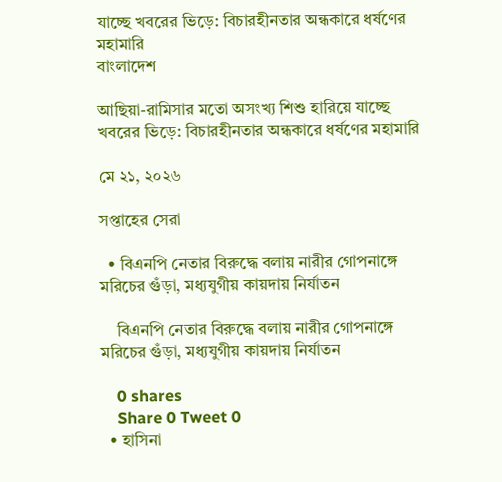যাচ্ছে খবরের ভিড়ে: বিচারহীনতার অন্ধকারে ধর্ষণের মহামারি
বাংলাদেশ

আছিয়া-রামিসার মতো অসংখ্য শিশু হারিয়ে যাচ্ছে খবরের ভিড়ে: বিচারহীনতার অন্ধকারে ধর্ষণের মহামারি

মে ২১, ২০২৬

সপ্তাহের সেরা

  • বিএনপি নেতার বিরুদ্ধে বলায় নারীর গোপনাঙ্গে মরিচের গুঁড়া, মধ্যযুগীয় কায়দায় নির্যাতন

    বিএনপি নেতার বিরুদ্ধে বলায় নারীর গোপনাঙ্গে মরিচের গুঁড়া, মধ্যযুগীয় কায়দায় নির্যাতন

    0 shares
    Share 0 Tweet 0
  • হাসিনা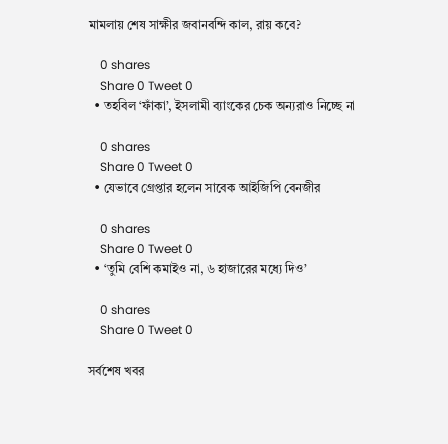মামলায় শেষ সাক্ষীর জবানবন্দি কাল, রায় কবে?

    0 shares
    Share 0 Tweet 0
  • তহবিল ‘ফাঁকা’, ইসলামী ব্যাংকের চেক অন্যরাও নিচ্ছে না

    0 shares
    Share 0 Tweet 0
  • যেভাবে গ্রেপ্তার হলেন সাবেক আইজিপি বেনজীর

    0 shares
    Share 0 Tweet 0
  • ‘তুমি বেশি কমাইও না, ৬ হাজারের মধ্যে দিও’

    0 shares
    Share 0 Tweet 0

সর্বশেষ খবর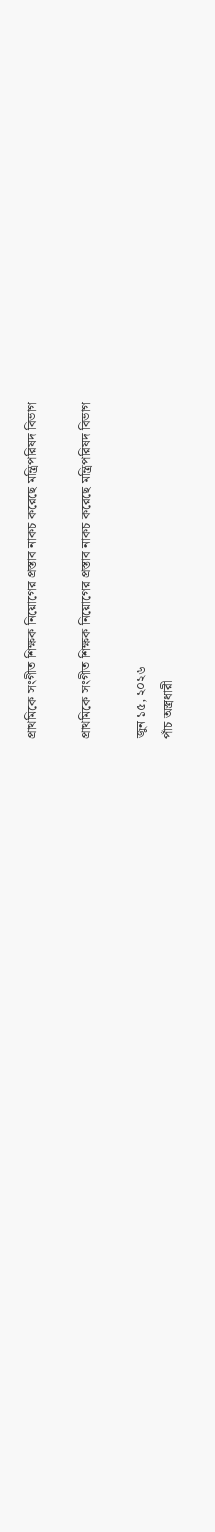প্রাথমিকে সংগীত শিক্ষক নিয়োগের প্রস্তাব নাকচ করেছে মন্ত্রিপরিষদ বিভাগ

প্রাথমিকে সংগীত শিক্ষক নিয়োগের প্রস্তাব নাকচ করেছে মন্ত্রিপরিষদ বিভাগ

জুন ১৫, ২০২৬
পাঁচ অস্ত্রধারী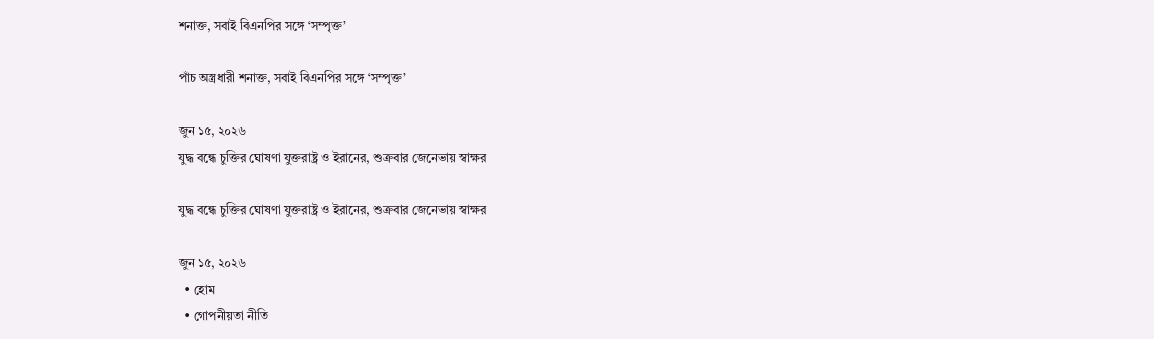শনাক্ত, সবাই বিএনপির সঙ্গে ‘সম্পৃক্ত’

পাঁচ অস্ত্রধারী শনাক্ত, সবাই বিএনপির সঙ্গে ‘সম্পৃক্ত’

জুন ১৫, ২০২৬
যুদ্ধ বন্ধে চুক্তির ঘোষণা যুক্তরাষ্ট্র ও ইরানের, শুক্রবার জেনেভায় স্বাক্ষর

যুদ্ধ বন্ধে চুক্তির ঘোষণা যুক্তরাষ্ট্র ও ইরানের, শুক্রবার জেনেভায় স্বাক্ষর

জুন ১৫, ২০২৬
  • হোম
  • গোপনীয়তা নীতি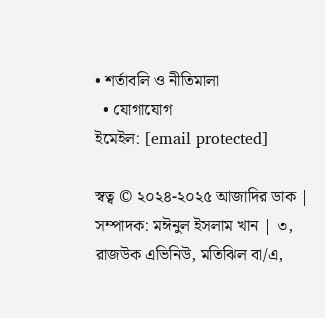• শর্তাবলি ও নীতিমালা
  • যোগাযোগ
ইমেইল: [email protected]

স্বত্ব © ২০২৪-২০২৫ আজাদির ডাক | সম্পাদক: মঈনুল ইসলাম খান | ৩, রাজউক এভিনিউ, মতিঝিল বা/এ,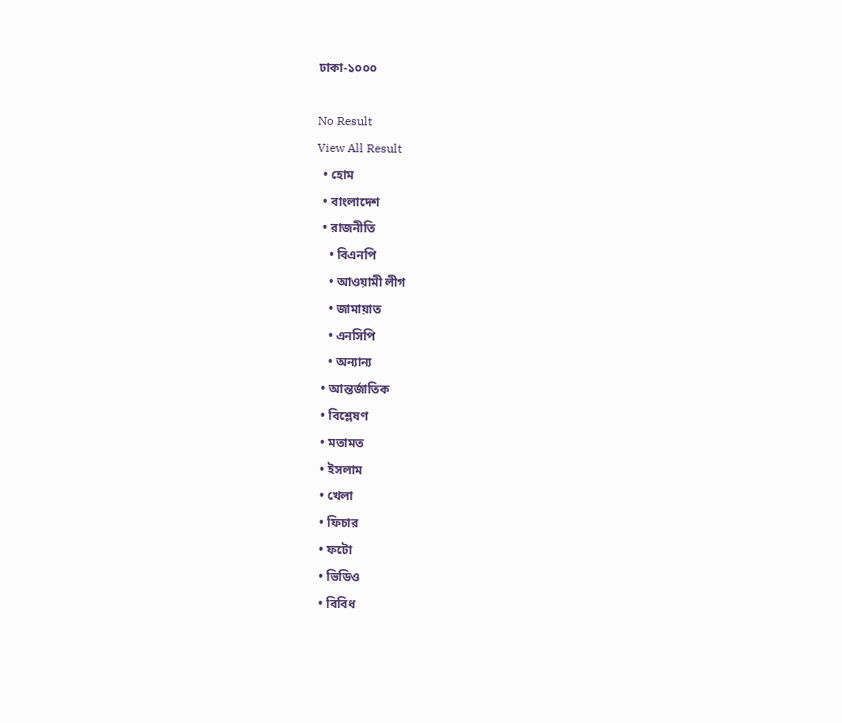ঢাকা-১০০০

No Result
View All Result
  • হোম
  • বাংলাদেশ
  • রাজনীতি
    • বিএনপি
    • আওয়ামী লীগ
    • জামায়াত
    • এনসিপি
    • অন্যান্য
  • আন্তর্জাতিক
  • বিশ্লেষণ
  • মতামত
  • ইসলাম
  • খেলা
  • ফিচার
  • ফটো
  • ভিডিও
  • বিবিধ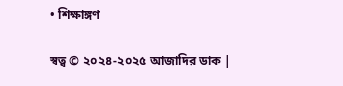• শিক্ষাঙ্গণ

স্বত্ব © ২০২৪-২০২৫ আজাদির ডাক |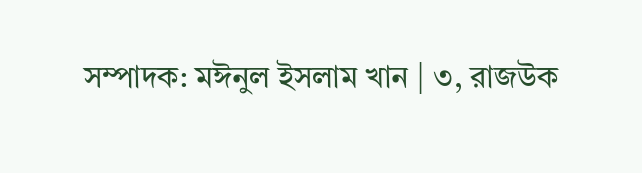সম্পাদক: মঈনুল ইসলাম খান | ৩, রাজউক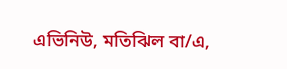এভিনিউ, মতিঝিল বা/এ,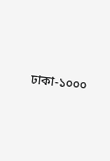ঢাকা-১০০০